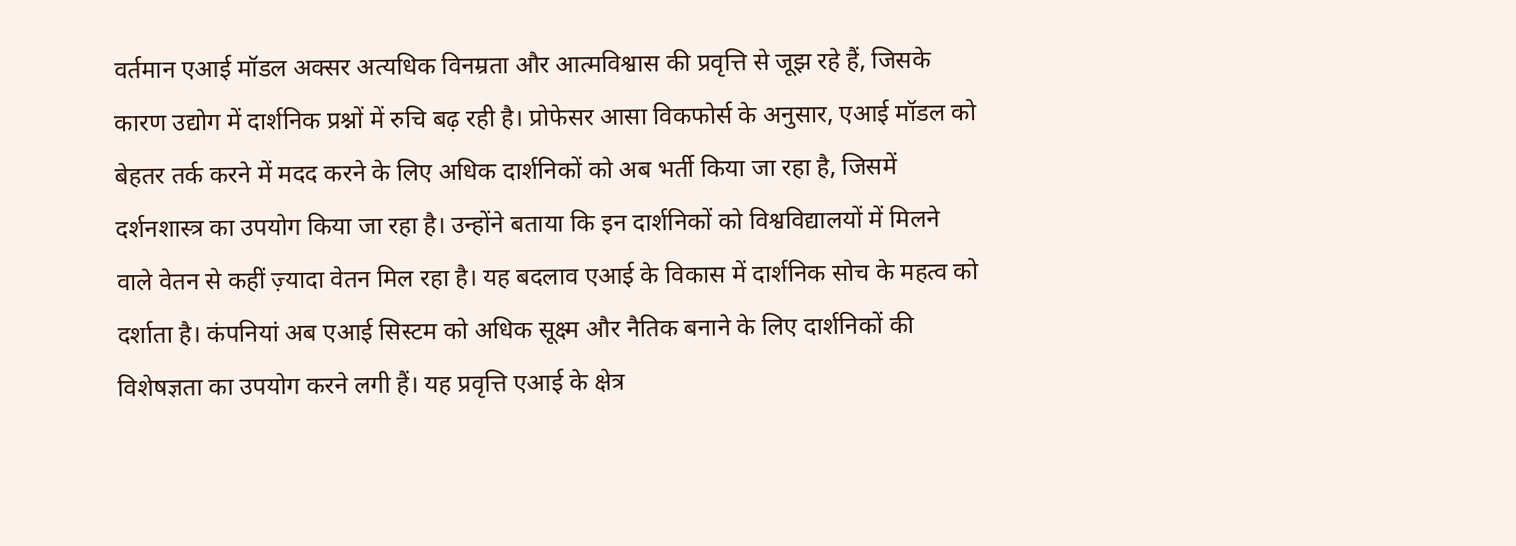वर्तमान एआई मॉडल अक्सर अत्यधिक विनम्रता और आत्मविश्वास की प्रवृत्ति से जूझ रहे हैं, जिसके कारण उद्योग में दार्शनिक प्रश्नों में रुचि बढ़ रही है। प्रोफेसर आसा विकफोर्स के अनुसार, एआई मॉडल को बेहतर तर्क करने में मदद करने के लिए अधिक दार्शनिकों को अब भर्ती किया जा रहा है, जिसमें दर्शनशास्त्र का उपयोग किया जा रहा है। उन्होंने बताया कि इन दार्शनिकों को विश्वविद्यालयों में मिलने वाले वेतन से कहीं ज़्यादा वेतन मिल रहा है। यह बदलाव एआई के विकास में दार्शनिक सोच के महत्व को दर्शाता है। कंपनियां अब एआई सिस्टम को अधिक सूक्ष्म और नैतिक बनाने के लिए दार्शनिकों की विशेषज्ञता का उपयोग करने लगी हैं। यह प्रवृत्ति एआई के क्षेत्र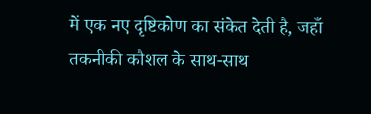में एक नए दृष्टिकोण का संकेत देती है, जहाँ तकनीकी कौशल के साथ-साथ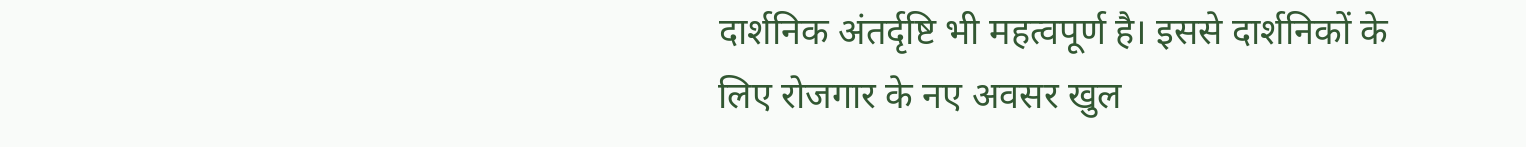दार्शनिक अंतर्दृष्टि भी महत्वपूर्ण है। इससे दार्शनिकों के लिए रोजगार के नए अवसर खुल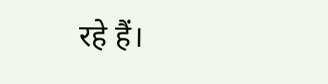रहे हैं।